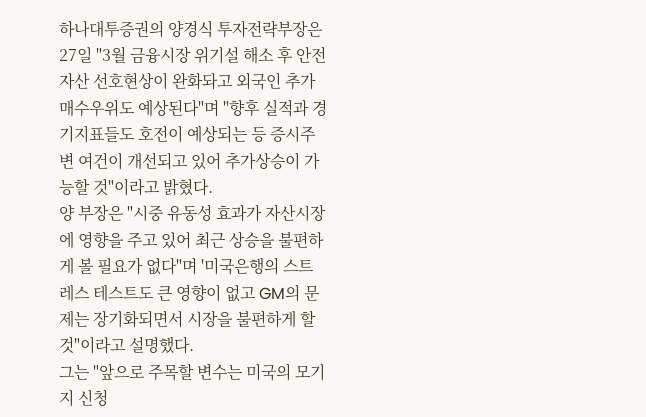하나대투증권의 양경식 투자전략부장은 27일 "3월 금융시장 위기설 해소 후 안전자산 선호현상이 완화돠고 외국인 추가매수우위도 예상된다"며 "향후 실적과 경기지표들도 호전이 예상되는 등 증시주변 여건이 개선되고 있어 추가상승이 가능할 것"이라고 밝혔다.
양 부장은 "시중 유동성 효과가 자산시장에 영향을 주고 있어 최근 상승을 불편하게 볼 필요가 없다"며 '미국은행의 스트레스 테스트도 큰 영향이 없고 GM의 문제는 장기화되면서 시장을 불편하게 할 것"이라고 설명했다.
그는 "앞으로 주목할 변수는 미국의 모기지 신청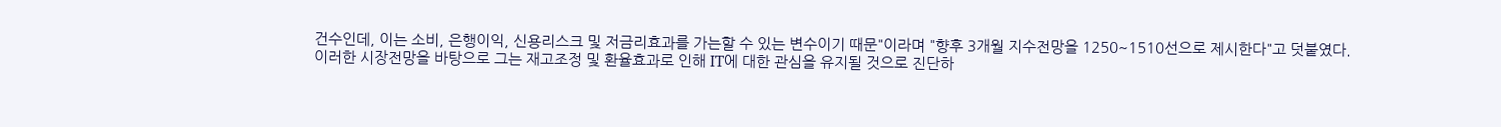건수인데, 이는 소비, 은행이익, 신용리스크 및 저금리효과를 가는할 수 있는 변수이기 때문"이라며 "향후 3개월 지수전망을 1250~1510선으로 제시한다"고 덧붙였다.
이러한 시장전망을 바탕으로 그는 재고조정 및 환율효과로 인해 IT에 대한 관심을 유지될 것으로 진단하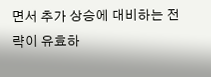면서 추가 상승에 대비하는 전략이 유효하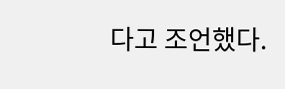다고 조언했다.